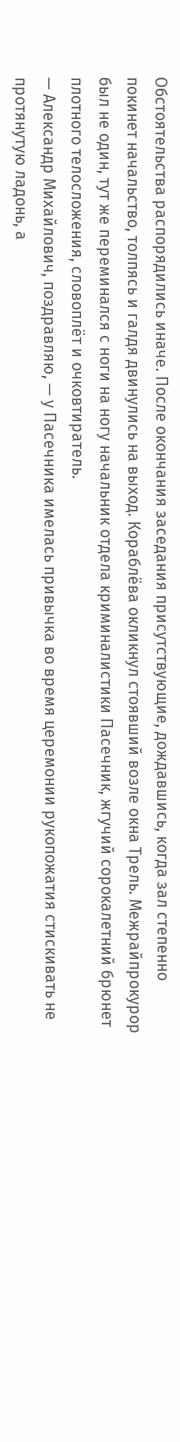Обстоятельства распорядились иначе. После окончания заседания присутствующие, дождавшись, когда зал степенно покинет начальство, толпясь и галдя двинулись на выход. Кораблёва окликнул стоявший возле окна Трель. Межрайпрокурор был не один, тут же переминался с ноги на ногу начальник отдела криминалистики Пасечник, жгучий сорокалетний брюнет плотного телосложения, словоплёт и очковтиратель.
— Александр Михайлович, поздравляю, — у Пасечника имелась привычка во время церемонии рукопожатия стискивать не протянутую ладонь, а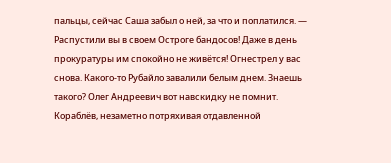пальцы, сейчас Саша забыл о ней, за что и поплатился. — Распустили вы в своем Остроге бандосов! Даже в день прокуратуры им спокойно не живётся! Огнестрел у вас снова. Какого-то Рубайло завалили белым днем. Знаешь такого? Олег Андреевич вот навскидку не помнит.
Кораблёв, незаметно потряхивая отдавленной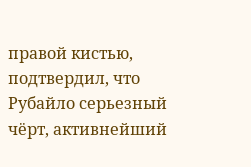правой кистью, подтвердил, что Рубайло серьезный чёрт, активнейший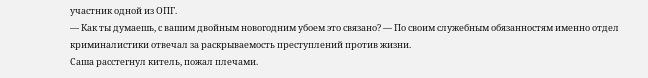участник одной из ОПГ.
— Как ты думаешь, с вашим двойным новогодним убоем это связано? — По своим служебным обязанностям именно отдел криминалистики отвечал за раскрываемость преступлений против жизни.
Саша расстегнул китель, пожал плечами.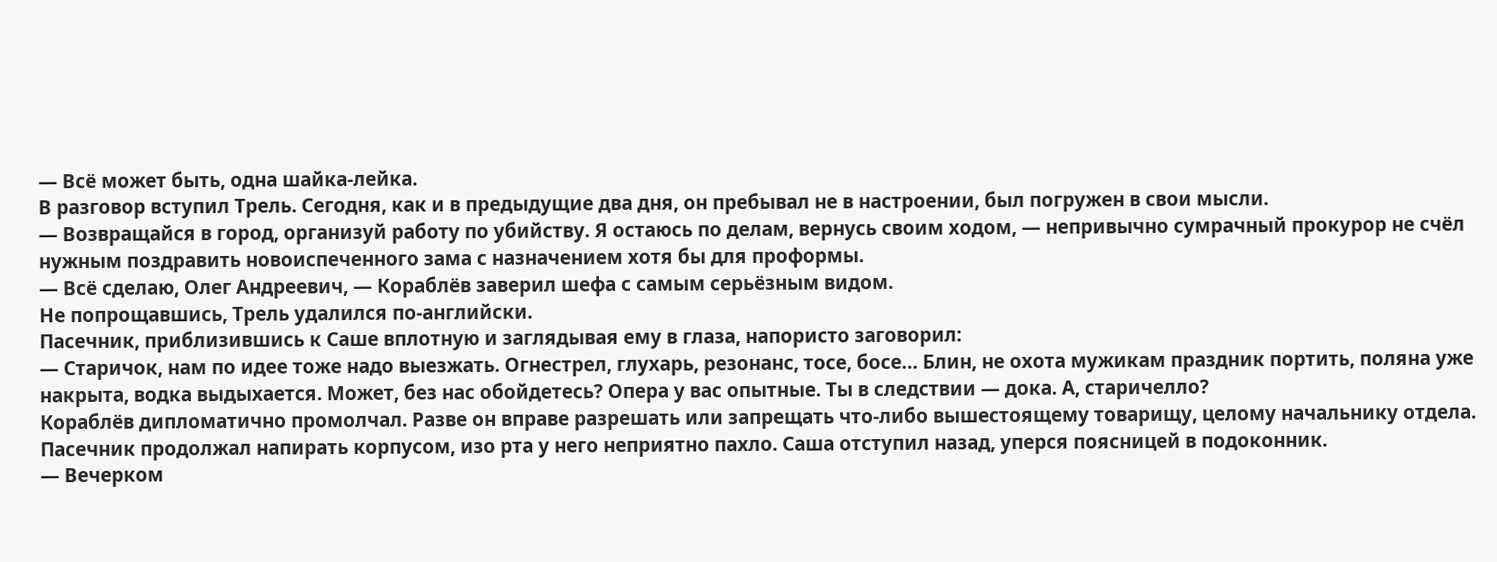— Всё может быть, одна шайка-лейка.
В разговор вступил Трель. Сегодня, как и в предыдущие два дня, он пребывал не в настроении, был погружен в свои мысли.
— Возвращайся в город, организуй работу по убийству. Я остаюсь по делам, вернусь своим ходом, — непривычно сумрачный прокурор не счёл нужным поздравить новоиспеченного зама с назначением хотя бы для проформы.
— Всё сделаю, Олег Андреевич, — Кораблёв заверил шефа с самым серьёзным видом.
Не попрощавшись, Трель удалился по-английски.
Пасечник, приблизившись к Саше вплотную и заглядывая ему в глаза, напористо заговорил:
— Старичок, нам по идее тоже надо выезжать. Огнестрел, глухарь, резонанс, тосе, босе… Блин, не охота мужикам праздник портить, поляна уже накрыта, водка выдыхается. Может, без нас обойдетесь? Опера у вас опытные. Ты в следствии — дока. А, старичелло?
Кораблёв дипломатично промолчал. Разве он вправе разрешать или запрещать что-либо вышестоящему товарищу, целому начальнику отдела.
Пасечник продолжал напирать корпусом, изо рта у него неприятно пахло. Саша отступил назад, уперся поясницей в подоконник.
— Вечерком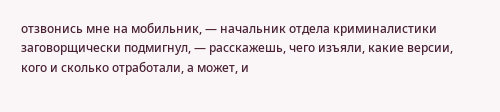отзвонись мне на мобильник, — начальник отдела криминалистики заговорщически подмигнул, — расскажешь, чего изъяли, какие версии, кого и сколько отработали, а может, и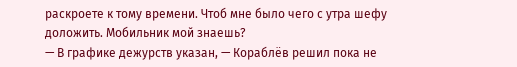раскроете к тому времени. Чтоб мне было чего с утра шефу доложить. Мобильник мой знаешь?
— В графике дежурств указан, — Кораблёв решил пока не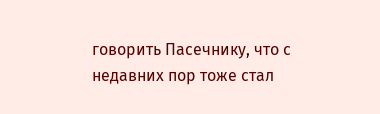говорить Пасечнику, что с недавних пор тоже стал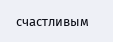счастливым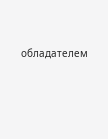обладателем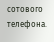сотового телефона.